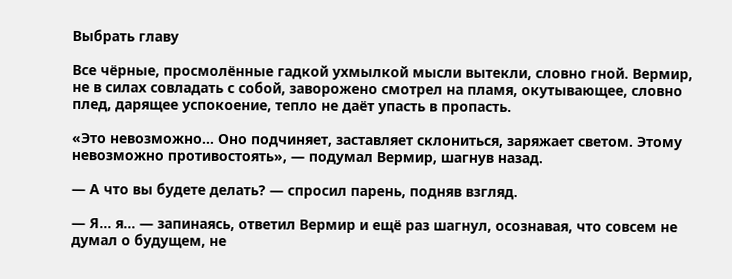Выбрать главу

Все чёрные, просмолённые гадкой ухмылкой мысли вытекли, словно гной. Вермир, не в силах совладать с собой, заворожено смотрел на пламя, окутывающее, словно плед, дарящее успокоение, тепло не даёт упасть в пропасть.

«Это невозможно… Оно подчиняет, заставляет склониться, заряжает светом. Этому невозможно противостоять», — подумал Вермир, шагнув назад.

— А что вы будете делать? — спросил парень, подняв взгляд.

— Я… я… — запинаясь, ответил Вермир и ещё раз шагнул, осознавая, что совсем не думал о будущем, не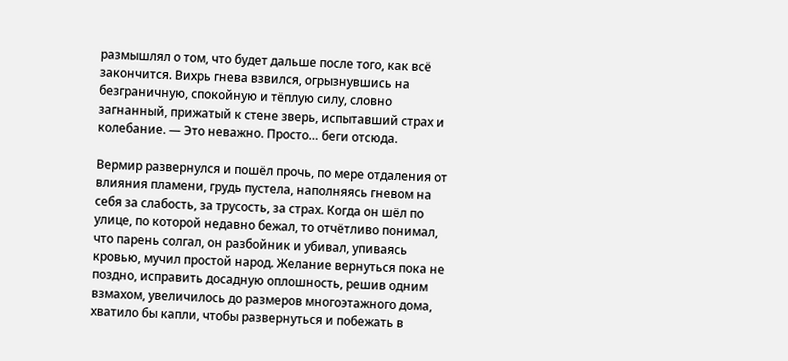размышлял о том, что будет дальше после того, как всё закончится. Вихрь гнева взвился, огрызнувшись на безграничную, спокойную и тёплую силу, словно загнанный, прижатый к стене зверь, испытавший страх и колебание. — Это неважно. Просто… беги отсюда.

Вермир развернулся и пошёл прочь, по мере отдаления от влияния пламени, грудь пустела, наполняясь гневом на себя за слабость, за трусость, за страх. Когда он шёл по улице, по которой недавно бежал, то отчётливо понимал, что парень солгал, он разбойник и убивал, упиваясь кровью, мучил простой народ. Желание вернуться пока не поздно, исправить досадную оплошность, решив одним взмахом, увеличилось до размеров многоэтажного дома, хватило бы капли, чтобы развернуться и побежать в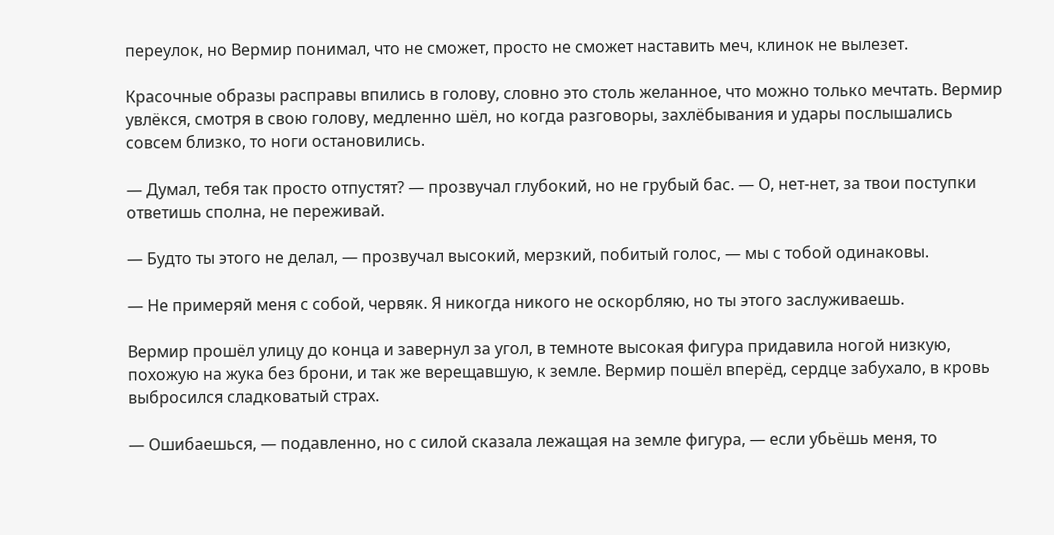переулок, но Вермир понимал, что не сможет, просто не сможет наставить меч, клинок не вылезет.

Красочные образы расправы впились в голову, словно это столь желанное, что можно только мечтать. Вермир увлёкся, смотря в свою голову, медленно шёл, но когда разговоры, захлёбывания и удары послышались совсем близко, то ноги остановились.

— Думал, тебя так просто отпустят? — прозвучал глубокий, но не грубый бас. — О, нет-нет, за твои поступки ответишь сполна, не переживай.

— Будто ты этого не делал, — прозвучал высокий, мерзкий, побитый голос, — мы с тобой одинаковы.

— Не примеряй меня с собой, червяк. Я никогда никого не оскорбляю, но ты этого заслуживаешь.

Вермир прошёл улицу до конца и завернул за угол, в темноте высокая фигура придавила ногой низкую, похожую на жука без брони, и так же верещавшую, к земле. Вермир пошёл вперёд, сердце забухало, в кровь выбросился сладковатый страх.

— Ошибаешься, — подавленно, но с силой сказала лежащая на земле фигура, — если убьёшь меня, то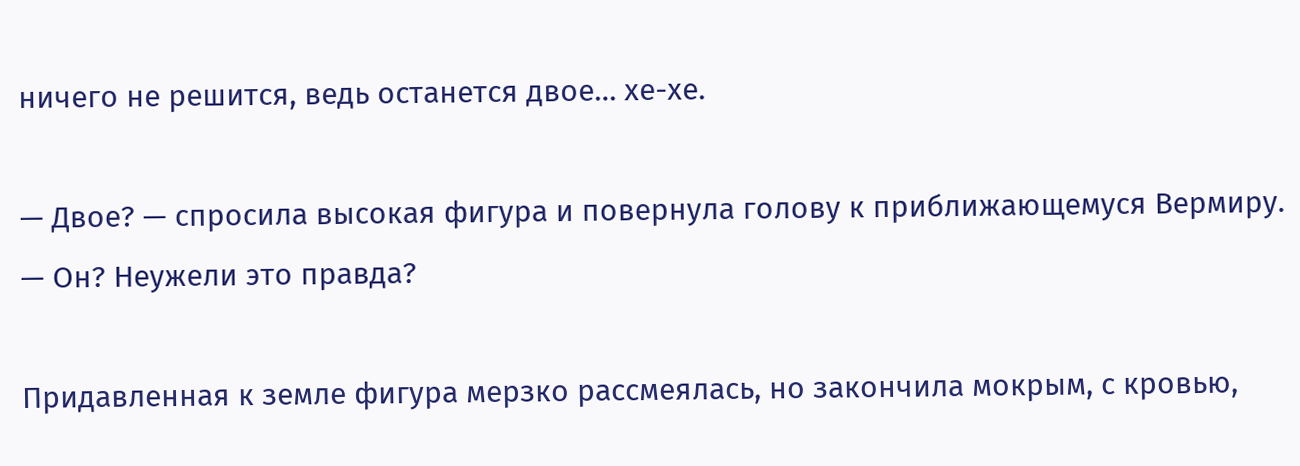ничего не решится, ведь останется двое… хе-хе.

— Двое? — спросила высокая фигура и повернула голову к приближающемуся Вермиру. — Он? Неужели это правда?

Придавленная к земле фигура мерзко рассмеялась, но закончила мокрым, с кровью,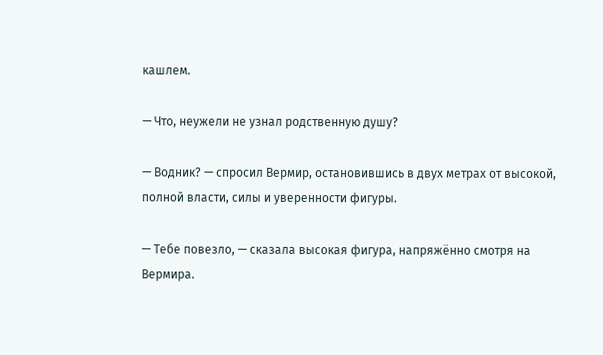кашлем.

— Что, неужели не узнал родственную душу?

— Водник? — спросил Вермир, остановившись в двух метрах от высокой, полной власти, силы и уверенности фигуры.

— Тебе повезло, — сказала высокая фигура, напряжённо смотря на Вермира.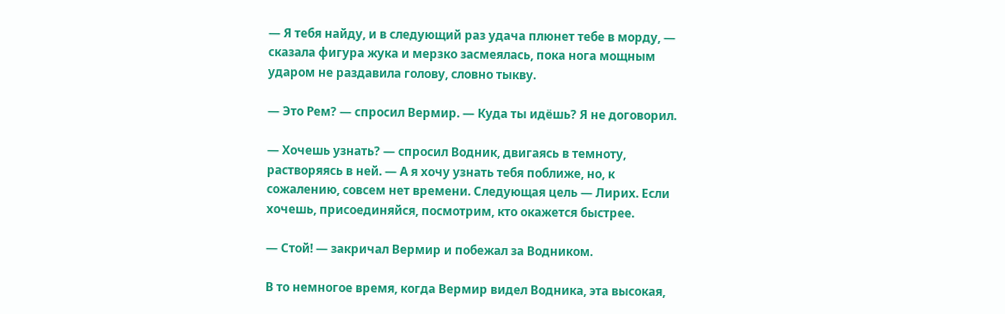— Я тебя найду, и в следующий раз удача плюнет тебе в морду, — сказала фигура жука и мерзко засмеялась, пока нога мощным ударом не раздавила голову, словно тыкву.

— Это Рем? — спросил Вермир. — Куда ты идёшь? Я не договорил.

— Хочешь узнать? — спросил Водник, двигаясь в темноту, растворяясь в ней. — А я хочу узнать тебя поближе, но, к сожалению, совсем нет времени. Следующая цель — Лирих. Если хочешь, присоединяйся, посмотрим, кто окажется быстрее.

— Стой! — закричал Вермир и побежал за Водником.

В то немногое время, когда Вермир видел Водника, эта высокая,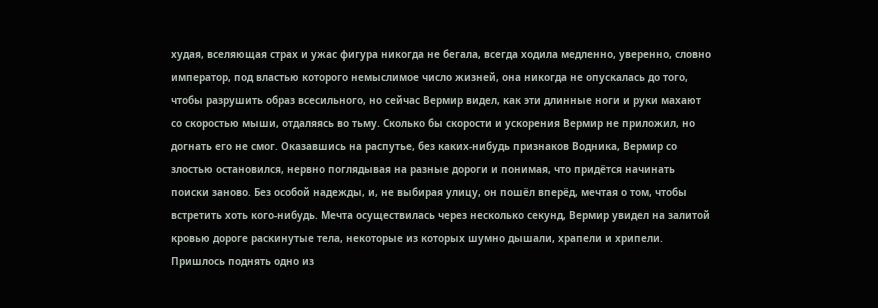худая, вселяющая страх и ужас фигура никогда не бегала, всегда ходила медленно, уверенно, словно император, под властью которого немыслимое число жизней, она никогда не опускалась до того, чтобы разрушить образ всесильного, но сейчас Вермир видел, как эти длинные ноги и руки махают со скоростью мыши, отдаляясь во тьму. Сколько бы скорости и ускорения Вермир не приложил, но догнать его не смог. Оказавшись на распутье, без каких-нибудь признаков Водника, Вермир со злостью остановился, нервно поглядывая на разные дороги и понимая, что придётся начинать поиски заново. Без особой надежды, и, не выбирая улицу, он пошёл вперёд, мечтая о том, чтобы встретить хоть кого-нибудь. Мечта осуществилась через несколько секунд, Вермир увидел на залитой кровью дороге раскинутые тела, некоторые из которых шумно дышали, храпели и хрипели. Пришлось поднять одно из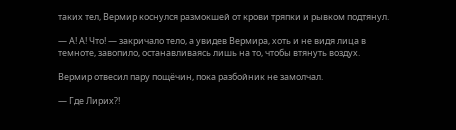таких тел, Вермир коснулся размокшей от крови тряпки и рывком подтянул.

— А! А! Что! — закричало тело, а увидев Вермира, хоть и не видя лица в темноте, завопило, останавливаясь лишь на то, чтобы втянуть воздух.

Вермир отвесил пару пощёчин, пока разбойник не замолчал.

— Где Лирих?!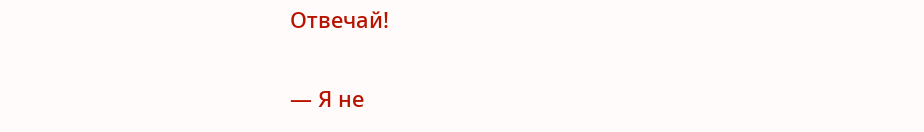Отвечай!

— Я не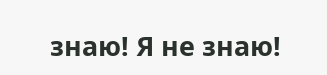знаю! Я не знаю!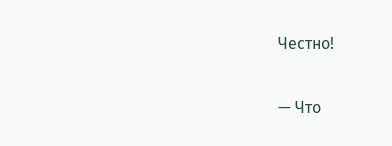Честно!

— Что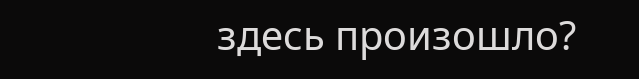здесь произошло?